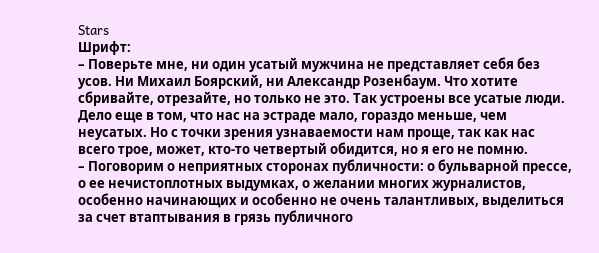Stars
Шрифт:
– Поверьте мне, ни один усатый мужчина не представляет себя без усов. Ни Михаил Боярский, ни Александр Розенбаум. Что хотите сбривайте, отрезайте, но только не это. Так устроены все усатые люди. Дело еще в том, что нас на эстраде мало, гораздо меньше, чем неусатых. Но с точки зрения узнаваемости нам проще, так как нас всего трое, может, кто-то четвертый обидится, но я его не помню.
– Поговорим о неприятных сторонах публичности: о бульварной прессе, о ее нечистоплотных выдумках, о желании многих журналистов, особенно начинающих и особенно не очень талантливых, выделиться за счет втаптывания в грязь публичного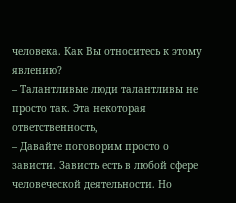человека. Как Вы относитесь к этому явлению?
– Талантливые люди талантливы не просто так. Эта некоторая ответственность,
– Давайте поговорим просто о зависти. Зависть есть в любой сфере человеческой деятельности. Но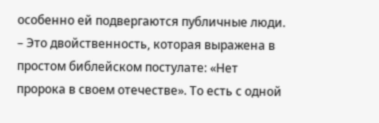особенно ей подвергаются публичные люди.
– Это двойственность, которая выражена в простом библейском постулате: «Нет пророка в своем отечестве». То есть с одной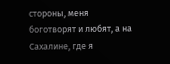стороны, меня боготворят и любят, а на Сахалине, где я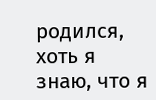родился, хоть я знаю, что я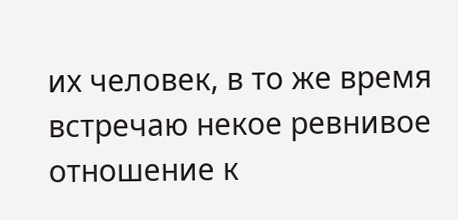их человек, в то же время встречаю некое ревнивое отношение к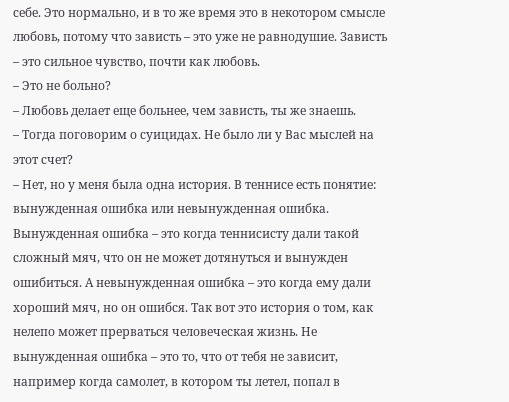себе. Это нормально, и в то же время это в некотором смысле любовь, потому что зависть – это уже не равнодушие. Зависть – это сильное чувство, почти как любовь.
– Это не больно?
– Любовь делает еще больнее, чем зависть, ты же знаешь.
– Тогда поговорим о суицидах. Не было ли у Вас мыслей на этот счет?
– Нет, но у меня была одна история. В теннисе есть понятие: вынужденная ошибка или невынужденная ошибка. Вынужденная ошибка – это когда теннисисту дали такой сложный мяч, что он не может дотянуться и вынужден ошибиться. А невынужденная ошибка – это когда ему дали хороший мяч, но он ошибся. Так вот это история о том, как нелепо может прерваться человеческая жизнь. Не вынужденная ошибка – это то, что от тебя не зависит, например когда самолет, в котором ты летел, попал в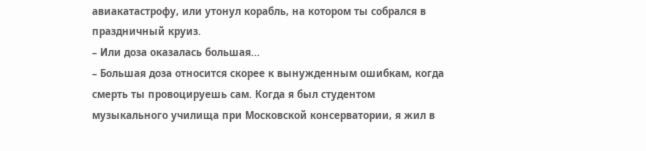авиакатастрофу, или утонул корабль, на котором ты собрался в праздничный круиз.
– Или доза оказалась большая...
– Большая доза относится скорее к вынужденным ошибкам, когда смерть ты провоцируешь сам. Когда я был студентом музыкального училища при Московской консерватории, я жил в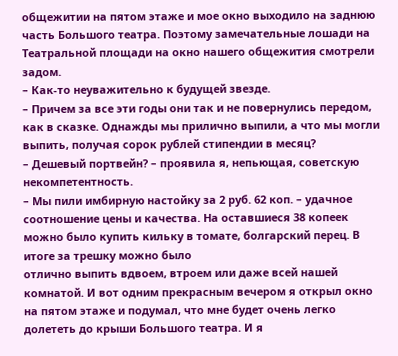общежитии на пятом этаже и мое окно выходило на заднюю часть Большого театра. Поэтому замечательные лошади на Театральной площади на окно нашего общежития смотрели задом.
– Как-то неуважительно к будущей звезде.
– Причем за все эти годы они так и не повернулись передом, как в сказке. Однажды мы прилично выпили, а что мы могли выпить, получая сорок рублей стипендии в месяц?
– Дешевый портвейн? – проявила я, непьющая, советскую некомпетентность.
– Мы пили имбирную настойку за 2 руб. 62 коп. – удачное соотношение цены и качества. На оставшиеся 38 копеек можно было купить кильку в томате, болгарский перец. В итоге за трешку можно было
отлично выпить вдвоем, втроем или даже всей нашей комнатой. И вот одним прекрасным вечером я открыл окно на пятом этаже и подумал, что мне будет очень легко долететь до крыши Большого театра. И я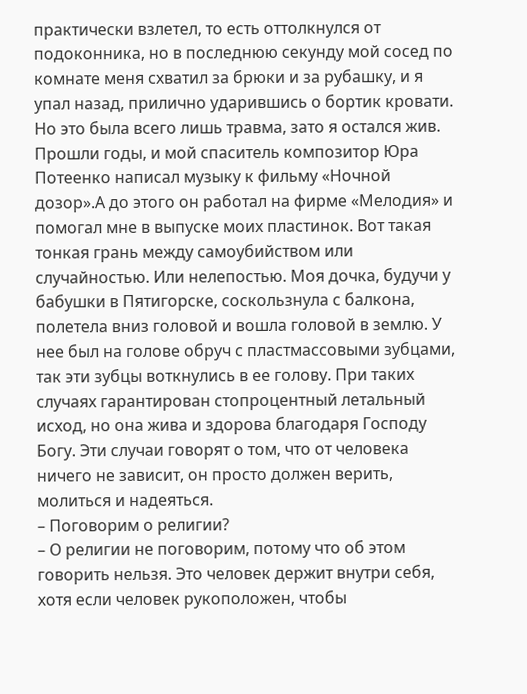практически взлетел, то есть оттолкнулся от подоконника, но в последнюю секунду мой сосед по комнате меня схватил за брюки и за рубашку, и я упал назад, прилично ударившись о бортик кровати. Но это была всего лишь травма, зато я остался жив. Прошли годы, и мой спаситель композитор Юра Потеенко написал музыку к фильму «Ночной дозор».А до этого он работал на фирме «Мелодия» и помогал мне в выпуске моих пластинок. Вот такая тонкая грань между самоубийством или случайностью. Или нелепостью. Моя дочка, будучи у бабушки в Пятигорске, соскользнула с балкона, полетела вниз головой и вошла головой в землю. У нее был на голове обруч с пластмассовыми зубцами, так эти зубцы воткнулись в ее голову. При таких случаях гарантирован стопроцентный летальный исход, но она жива и здорова благодаря Господу Богу. Эти случаи говорят о том, что от человека ничего не зависит, он просто должен верить, молиться и надеяться.
– Поговорим о религии?
– О религии не поговорим, потому что об этом говорить нельзя. Это человек держит внутри себя, хотя если человек рукоположен, чтобы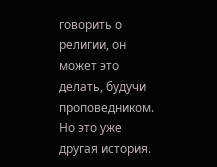говорить о религии, он может это делать, будучи проповедником. Но это уже другая история.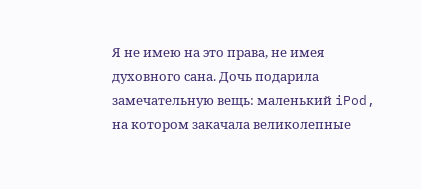Я не имею на это права, не имея духовного сана. Дочь подарила замечательную вещь: маленький iPod, на котором закачала великолепные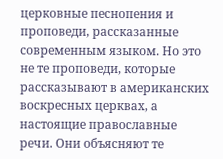церковные песнопения и проповеди, рассказанные современным языком. Но это не те проповеди, которые рассказывают в американских воскресных церквах, а настоящие православные речи. Они объясняют те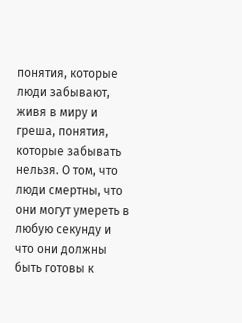понятия, которые люди забывают, живя в миру и греша, понятия, которые забывать нельзя. О том, что люди смертны, что они могут умереть в любую секунду и что они должны быть готовы к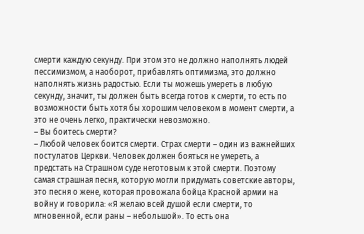смерти каждую секунду. При этом это не должно наполнять людей пессимизмом, а наоборот, прибавлять оптимизма, это должно наполнять жизнь радостью. Если ты можешь умереть в любую секунду, значит, ты должен быть всегда готов к смерти, то есть по возможности быть хотя бы хорошим человеком в момент смерти, а это не очень легко, практически невозможно.
– Вы боитесь смерти?
– Любой человек боится смерти. Страх смерти – один из важнейших постулатов Церкви. Человек должен бояться не умереть, а предстать на Страшном суде неготовым к этой смерти. Поэтому самая страшная песня, которую могли придумать советские авторы, это песня о жене, которая провожала бойца Красной армии на войну и говорила: «Я желаю всей душой если смерти, то мгновенной, если раны – небольшой». То есть она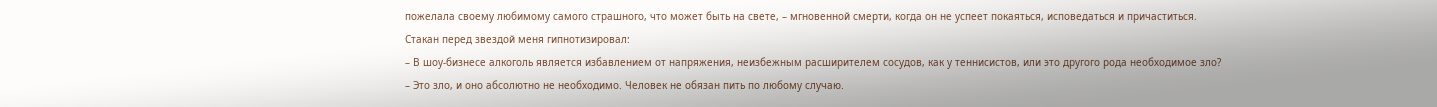пожелала своему любимому самого страшного, что может быть на свете, – мгновенной смерти, когда он не успеет покаяться, исповедаться и причаститься.
Стакан перед звездой меня гипнотизировал:
– В шоу-бизнесе алкоголь является избавлением от напряжения, неизбежным расширителем сосудов, как у теннисистов, или это другого рода необходимое зло?
– Это зло, и оно абсолютно не необходимо. Человек не обязан пить по любому случаю.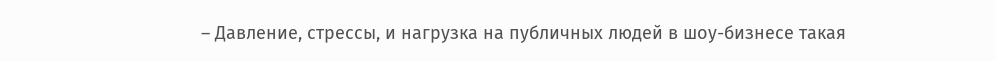– Давление, стрессы, и нагрузка на публичных людей в шоу-бизнесе такая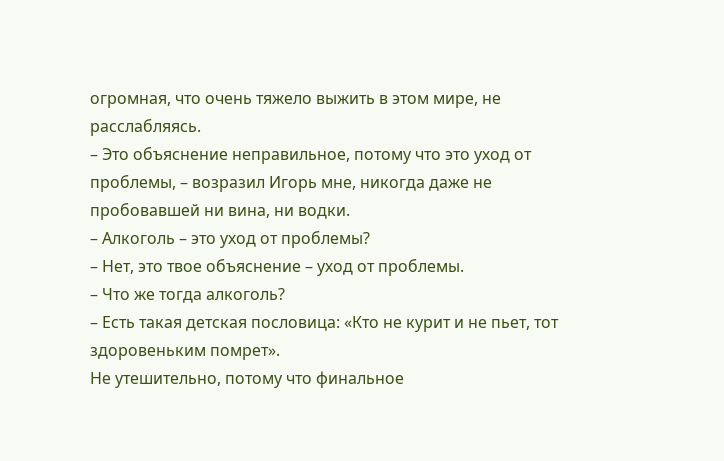огромная, что очень тяжело выжить в этом мире, не расслабляясь.
– Это объяснение неправильное, потому что это уход от проблемы, – возразил Игорь мне, никогда даже не пробовавшей ни вина, ни водки.
– Алкоголь – это уход от проблемы?
– Нет, это твое объяснение – уход от проблемы.
– Что же тогда алкоголь?
– Есть такая детская пословица: «Кто не курит и не пьет, тот здоровеньким помрет».
Не утешительно, потому что финальное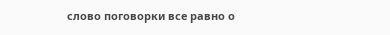слово поговорки все равно о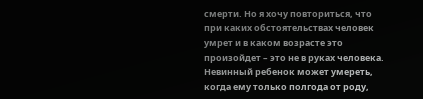смерти. Но я хочу повториться, что при каких обстоятельствах человек умрет и в каком возрасте это произойдет – это не в руках человека. Невинный ребенок может умереть, когда ему только полгода от роду,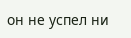он не успел ни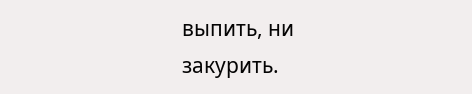выпить, ни закурить.